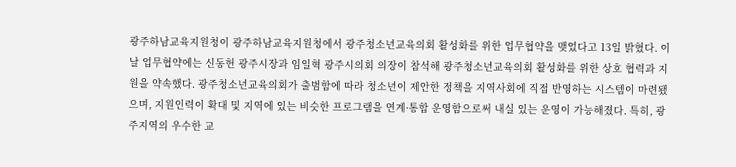광주하남교육지원청이 광주하남교육지원청에서 광주청소년교육의회 활성화를 위한 업무협약을 맺었다고 13일 밝혔다. 이날 업무협약에는 신동헌 광주시장과 임일혁 광주시의회 의장이 참석해 광주청소년교육의회 활성화를 위한 상호 협력과 지원을 약속했다. 광주청소년교육의회가 출범함에 따라 청소년이 제안한 정책을 지역사회에 직접 반영하는 시스템이 마련됐으며, 지원인력이 확대 및 지역에 있는 비슷한 프로그램을 연계·통합 운영함으로써 내실 있는 운영이 가능해졌다. 특히, 광주지역의 우수한 교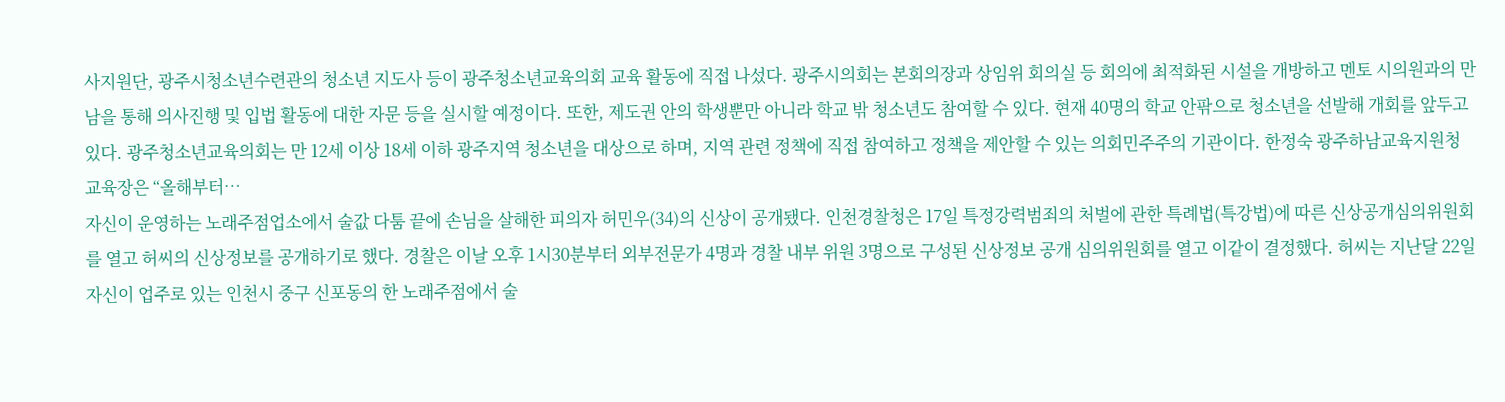사지원단, 광주시청소년수련관의 청소년 지도사 등이 광주청소년교육의회 교육 활동에 직접 나섰다. 광주시의회는 본회의장과 상임위 회의실 등 회의에 최적화된 시설을 개방하고 멘토 시의원과의 만남을 통해 의사진행 및 입법 활동에 대한 자문 등을 실시할 예정이다. 또한, 제도권 안의 학생뿐만 아니라 학교 밖 청소년도 참여할 수 있다. 현재 40명의 학교 안팎으로 청소년을 선발해 개회를 앞두고 있다. 광주청소년교육의회는 만 12세 이상 18세 이하 광주지역 청소년을 대상으로 하며, 지역 관련 정책에 직접 참여하고 정책을 제안할 수 있는 의회민주주의 기관이다. 한정숙 광주하남교육지원청 교육장은 “올해부터…
자신이 운영하는 노래주점업소에서 술값 다툼 끝에 손님을 살해한 피의자 허민우(34)의 신상이 공개됐다. 인천경찰청은 17일 특정강력범죄의 처벌에 관한 특례법(특강법)에 따른 신상공개심의위원회를 열고 허씨의 신상정보를 공개하기로 했다. 경찰은 이날 오후 1시30분부터 외부전문가 4명과 경찰 내부 위원 3명으로 구성된 신상정보 공개 심의위원회를 열고 이같이 결정했다. 허씨는 지난달 22일 자신이 업주로 있는 인천시 중구 신포동의 한 노래주점에서 술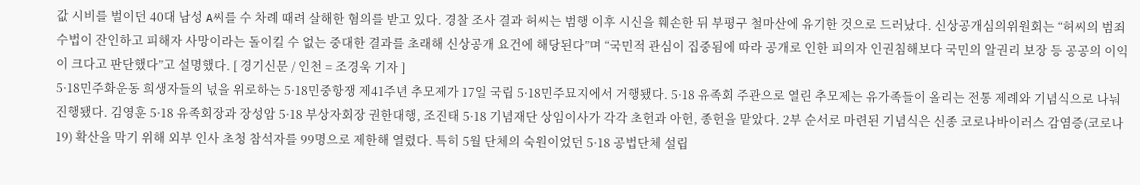값 시비를 벌이던 40대 남성 A씨를 수 차례 때려 살해한 혐의를 받고 있다. 경찰 조사 결과 허씨는 범행 이후 시신을 훼손한 뒤 부평구 철마산에 유기한 것으로 드러났다. 신상공개심의위원회는 “허씨의 범죄수법이 잔인하고 피해자 사망이라는 돌이킬 수 없는 중대한 결과를 초래해 신상공개 요건에 해당된다”며 “국민적 관심이 집중됨에 따라 공개로 인한 피의자 인권침해보다 국민의 알권리 보장 등 공공의 이익이 크다고 판단했다”고 설명했다. [ 경기신문 / 인천 = 조경욱 기자 ]
5·18민주화운동 희생자들의 넋을 위로하는 5·18민중항쟁 제41주년 추모제가 17일 국립 5·18민주묘지에서 거행됐다. 5·18 유족회 주관으로 열린 추모제는 유가족들이 올리는 전통 제례와 기념식으로 나눠 진행됐다. 김영훈 5·18 유족회장과 장성암 5·18 부상자회장 권한대행, 조진태 5·18 기념재단 상임이사가 각각 초헌과 아헌, 종헌을 맡았다. 2부 순서로 마련된 기념식은 신종 코로나바이러스 감염증(코로나19) 확산을 막기 위해 외부 인사 초청 참석자를 99명으로 제한해 열렸다. 특히 5월 단체의 숙원이었던 5·18 공법단체 설립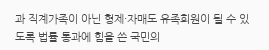과 직계가족이 아닌 형제·자매도 유족회원이 될 수 있도록 법률 통과에 힘을 쓴 국민의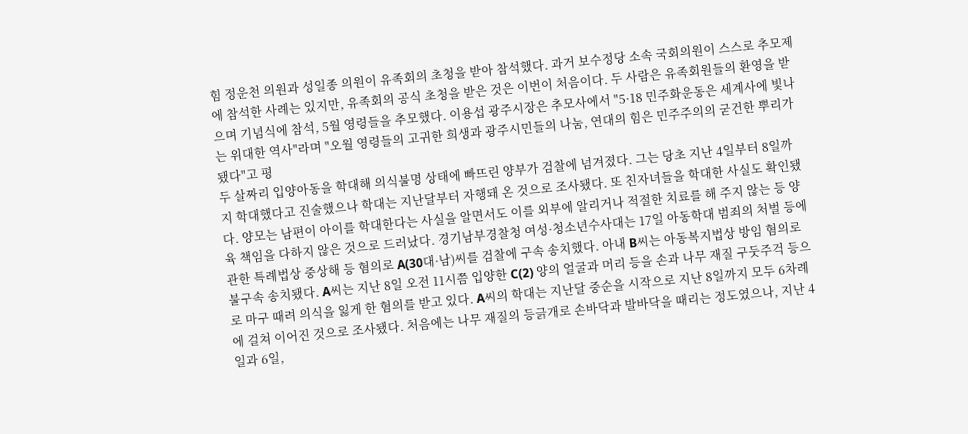힘 정운천 의원과 성일종 의원이 유족회의 초청을 받아 참석했다. 과거 보수정당 소속 국회의원이 스스로 추모제에 참석한 사례는 있지만, 유족회의 공식 초청을 받은 것은 이번이 처음이다. 두 사람은 유족회원들의 환영을 받으며 기념식에 참석, 5월 영령들을 추모했다. 이용섭 광주시장은 추모사에서 "5·18 민주화운동은 세계사에 빛나는 위대한 역사"라며 "오월 영령들의 고귀한 희생과 광주시민들의 나눔, 연대의 힘은 민주주의의 굳건한 뿌리가 됐다"고 평
두 살짜리 입양아동을 학대해 의식불명 상태에 빠뜨린 양부가 검찰에 넘겨졌다. 그는 당초 지난 4일부터 8일까지 학대했다고 진술했으나 학대는 지난달부터 자행돼 온 것으로 조사됐다. 또 친자녀들을 학대한 사실도 확인됐다. 양모는 남편이 아이를 학대한다는 사실을 알면서도 이를 외부에 알리거나 적절한 치료를 해 주지 않는 등 양육 책임을 다하지 않은 것으로 드러났다. 경기남부경찰청 여성·청소년수사대는 17일 아동학대 범죄의 처벌 등에 관한 특례법상 중상해 등 혐의로 A(30대·남)씨를 검찰에 구속 송치했다. 아내 B씨는 아동복지법상 방임 혐의로 불구속 송치됐다. A씨는 지난 8일 오전 11시쯤 입양한 C(2) 양의 얼굴과 머리 등을 손과 나무 재질 구둣주걱 등으로 마구 때려 의식을 잃게 한 혐의를 받고 있다. A씨의 학대는 지난달 중순을 시작으로 지난 8일까지 모두 6차례에 걸쳐 이어진 것으로 조사됐다. 처음에는 나무 재질의 등긁개로 손바닥과 발바닥을 때리는 정도였으나, 지난 4일과 6일,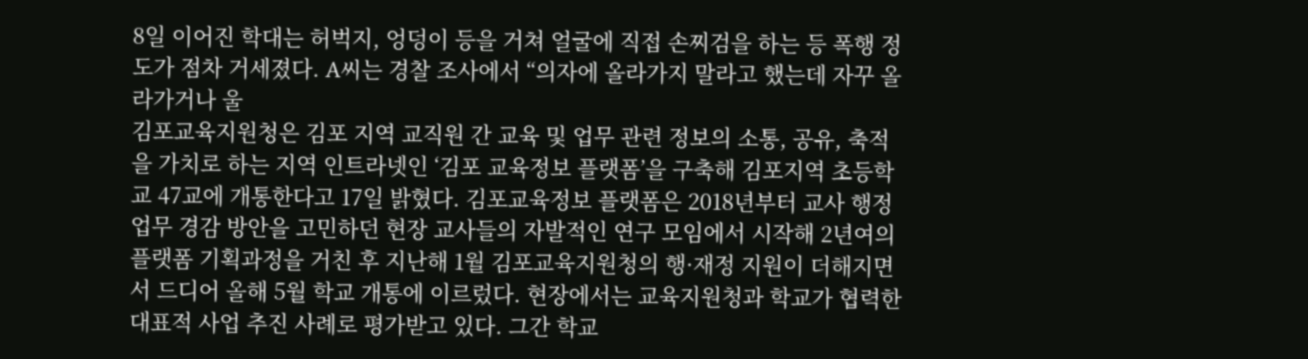8일 이어진 학대는 허벅지, 엉덩이 등을 거쳐 얼굴에 직접 손찌검을 하는 등 폭행 정도가 점차 거세졌다. A씨는 경찰 조사에서 “의자에 올라가지 말라고 했는데 자꾸 올라가거나 울
김포교육지원청은 김포 지역 교직원 간 교육 및 업무 관련 정보의 소통, 공유, 축적을 가치로 하는 지역 인트라넷인 ‘김포 교육정보 플랫폼’을 구축해 김포지역 초등학교 47교에 개통한다고 17일 밝혔다. 김포교육정보 플랫폼은 2018년부터 교사 행정업무 경감 방안을 고민하던 현장 교사들의 자발적인 연구 모임에서 시작해 2년여의 플랫폼 기획과정을 거친 후 지난해 1월 김포교육지원청의 행·재정 지원이 더해지면서 드디어 올해 5월 학교 개통에 이르렀다. 현장에서는 교육지원청과 학교가 협력한 대표적 사업 추진 사례로 평가받고 있다. 그간 학교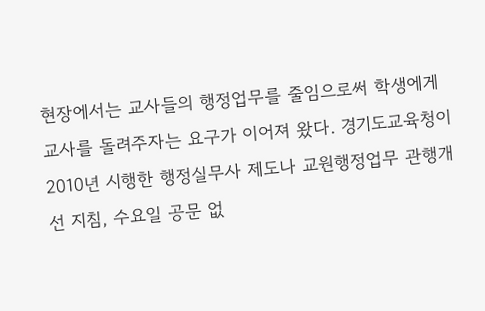현장에서는 교사들의 행정업무를 줄임으로써 학생에게 교사를 돌려주자는 요구가 이어져 왔다. 경기도교육청이 2010년 시행한 행정실무사 제도나 교원행정업무 관행개선 지침, 수요일 공문 없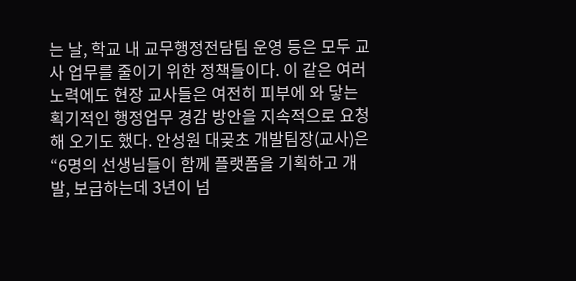는 날, 학교 내 교무행정전담팀 운영 등은 모두 교사 업무를 줄이기 위한 정책들이다. 이 같은 여러 노력에도 현장 교사들은 여전히 피부에 와 닿는 획기적인 행정업무 경감 방안을 지속적으로 요청해 오기도 했다. 안성원 대곶초 개발팀장(교사)은“6명의 선생님들이 함께 플랫폼을 기획하고 개발, 보급하는데 3년이 넘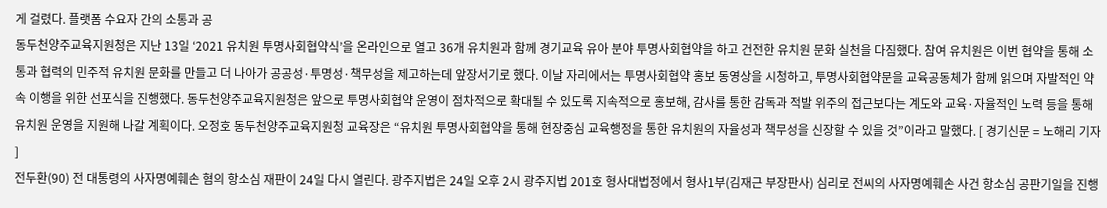게 걸렸다. 플랫폼 수요자 간의 소통과 공
동두천양주교육지원청은 지난 13일 ‘2021 유치원 투명사회협약식’을 온라인으로 열고 36개 유치원과 함께 경기교육 유아 분야 투명사회협약을 하고 건전한 유치원 문화 실천을 다짐했다. 참여 유치원은 이번 협약을 통해 소통과 협력의 민주적 유치원 문화를 만들고 더 나아가 공공성·투명성·책무성을 제고하는데 앞장서기로 했다. 이날 자리에서는 투명사회협약 홍보 동영상을 시청하고, 투명사회협약문을 교육공동체가 함께 읽으며 자발적인 약속 이행을 위한 선포식을 진행했다. 동두천양주교육지원청은 앞으로 투명사회협약 운영이 점차적으로 확대될 수 있도록 지속적으로 홍보해, 감사를 통한 감독과 적발 위주의 접근보다는 계도와 교육·자율적인 노력 등을 통해 유치원 운영을 지원해 나갈 계획이다. 오정호 동두천양주교육지원청 교육장은 “유치원 투명사회협약을 통해 현장중심 교육행정을 통한 유치원의 자율성과 책무성을 신장할 수 있을 것”이라고 말했다. [ 경기신문 = 노해리 기자 ]
전두환(90) 전 대통령의 사자명예훼손 혐의 항소심 재판이 24일 다시 열린다. 광주지법은 24일 오후 2시 광주지법 201호 형사대법정에서 형사1부(김재근 부장판사) 심리로 전씨의 사자명예훼손 사건 항소심 공판기일을 진행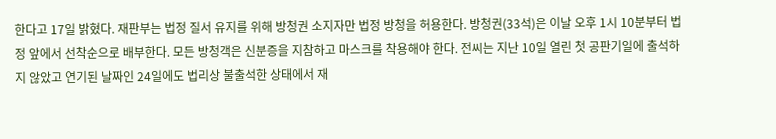한다고 17일 밝혔다. 재판부는 법정 질서 유지를 위해 방청권 소지자만 법정 방청을 허용한다. 방청권(33석)은 이날 오후 1시 10분부터 법정 앞에서 선착순으로 배부한다. 모든 방청객은 신분증을 지참하고 마스크를 착용해야 한다. 전씨는 지난 10일 열린 첫 공판기일에 출석하지 않았고 연기된 날짜인 24일에도 법리상 불출석한 상태에서 재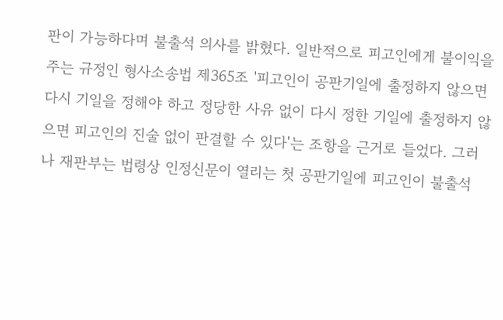판이 가능하다며 불출석 의사를 밝혔다. 일반적으로 피고인에게 불이익을 주는 규정인 형사소송법 제365조 '피고인이 공판기일에 출정하지 않으면 다시 기일을 정해야 하고 정당한 사유 없이 다시 정한 기일에 출정하지 않으면 피고인의 진술 없이 판결할 수 있다'는 조항을 근거로 들었다. 그러나 재판부는 법령상 인정신문이 열리는 첫 공판기일에 피고인이 불출석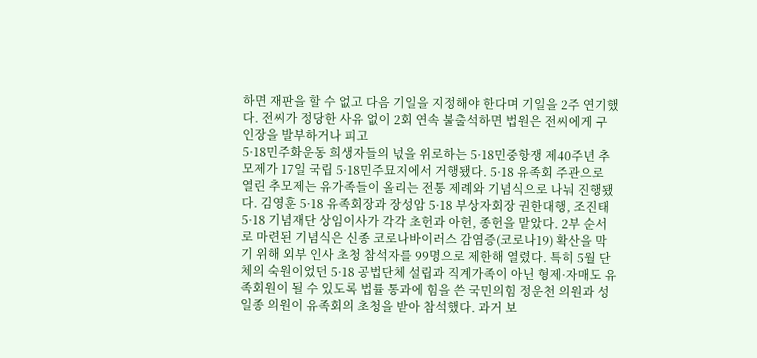하면 재판을 할 수 없고 다음 기일을 지정해야 한다며 기일을 2주 연기했다. 전씨가 정당한 사유 없이 2회 연속 불출석하면 법원은 전씨에게 구인장을 발부하거나 피고
5·18민주화운동 희생자들의 넋을 위로하는 5·18민중항쟁 제40주년 추모제가 17일 국립 5·18민주묘지에서 거행됐다. 5·18 유족회 주관으로 열린 추모제는 유가족들이 올리는 전통 제례와 기념식으로 나눠 진행됐다. 김영훈 5·18 유족회장과 장성암 5·18 부상자회장 권한대행, 조진태 5·18 기념재단 상임이사가 각각 초헌과 아헌, 종헌을 맡았다. 2부 순서로 마련된 기념식은 신종 코로나바이러스 감염증(코로나19) 확산을 막기 위해 외부 인사 초청 참석자를 99명으로 제한해 열렸다. 특히 5월 단체의 숙원이었던 5·18 공법단체 설립과 직계가족이 아닌 형제·자매도 유족회원이 될 수 있도록 법률 통과에 힘을 쓴 국민의힘 정운천 의원과 성일종 의원이 유족회의 초청을 받아 참석했다. 과거 보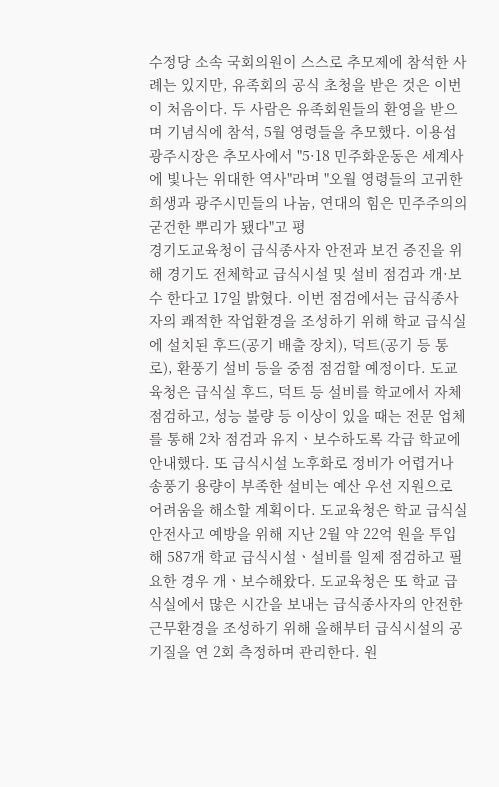수정당 소속 국회의원이 스스로 추모제에 참석한 사례는 있지만, 유족회의 공식 초청을 받은 것은 이번이 처음이다. 두 사람은 유족회원들의 환영을 받으며 기념식에 참석, 5월 영령들을 추모했다. 이용섭 광주시장은 추모사에서 "5·18 민주화운동은 세계사에 빛나는 위대한 역사"라며 "오월 영령들의 고귀한 희생과 광주시민들의 나눔, 연대의 힘은 민주주의의 굳건한 뿌리가 됐다"고 평
경기도교육청이 급식종사자 안전과 보건 증진을 위해 경기도 전체학교 급식시설 및 설비 점검과 개·보수 한다고 17일 밝혔다. 이번 점검에서는 급식종사자의 쾌적한 작업환경을 조성하기 위해 학교 급식실에 설치된 후드(공기 배출 장치), 덕트(공기 등 통로), 환풍기 설비 등을 중점 점검할 예정이다. 도교육청은 급식실 후드, 덕트 등 설비를 학교에서 자체 점검하고, 성능 불량 등 이상이 있을 때는 전문 업체를 통해 2차 점검과 유지ㆍ보수하도록 각급 학교에 안내했다. 또 급식시설 노후화로 정비가 어렵거나 송풍기 용량이 부족한 설비는 예산 우선 지원으로 어려움을 해소할 계획이다. 도교육청은 학교 급식실 안전사고 예방을 위해 지난 2월 약 22억 원을 투입해 587개 학교 급식시설ㆍ설비를 일제 점검하고 필요한 경우 개ㆍ보수해왔다. 도교육청은 또 학교 급식실에서 많은 시간을 보내는 급식종사자의 안전한 근무환경을 조성하기 위해 올해부터 급식시설의 공기질을 연 2회 측정하며 관리한다. 원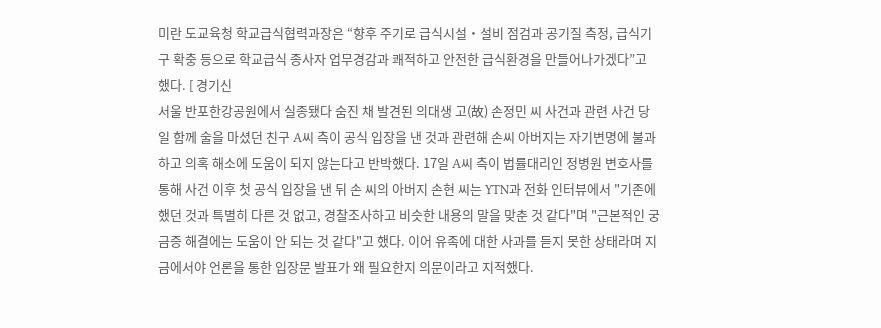미란 도교육청 학교급식협력과장은 “향후 주기로 급식시설‧설비 점검과 공기질 측정, 급식기구 확충 등으로 학교급식 종사자 업무경감과 쾌적하고 안전한 급식환경을 만들어나가겠다”고 했다. [ 경기신
서울 반포한강공원에서 실종됐다 숨진 채 발견된 의대생 고(故) 손정민 씨 사건과 관련 사건 당일 함께 술을 마셨던 친구 A씨 측이 공식 입장을 낸 것과 관련해 손씨 아버지는 자기변명에 불과하고 의혹 해소에 도움이 되지 않는다고 반박했다. 17일 A씨 측이 법률대리인 정병원 변호사를 통해 사건 이후 첫 공식 입장을 낸 뒤 손 씨의 아버지 손현 씨는 YTN과 전화 인터뷰에서 "기존에 했던 것과 특별히 다른 것 없고, 경찰조사하고 비슷한 내용의 말을 맞춘 것 같다"며 "근본적인 궁금증 해결에는 도움이 안 되는 것 같다"고 했다. 이어 유족에 대한 사과를 듣지 못한 상태라며 지금에서야 언론을 통한 입장문 발표가 왜 필요한지 의문이라고 지적했다.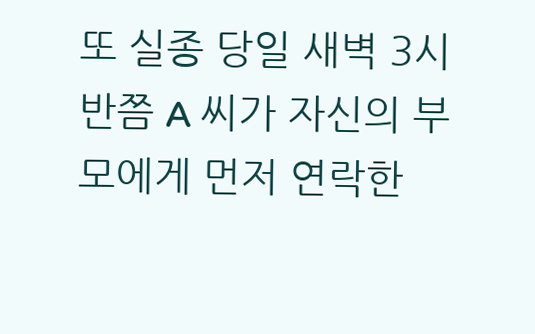또 실종 당일 새벽 3시 반쯤 A 씨가 자신의 부모에게 먼저 연락한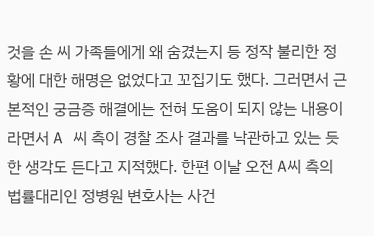것을 손 씨 가족들에게 왜 숨겼는지 등 정작 불리한 정황에 대한 해명은 없었다고 꼬집기도 했다. 그러면서 근본적인 궁금증 해결에는 전혀 도움이 되지 않는 내용이라면서 A 씨 측이 경찰 조사 결과를 낙관하고 있는 듯한 생각도 든다고 지적했다. 한편 이날 오전 A씨 측의 법률대리인 정병원 변호사는 사건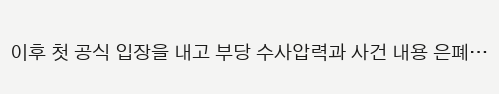이후 첫 공식 입장을 내고 부당 수사압력과 사건 내용 은폐…